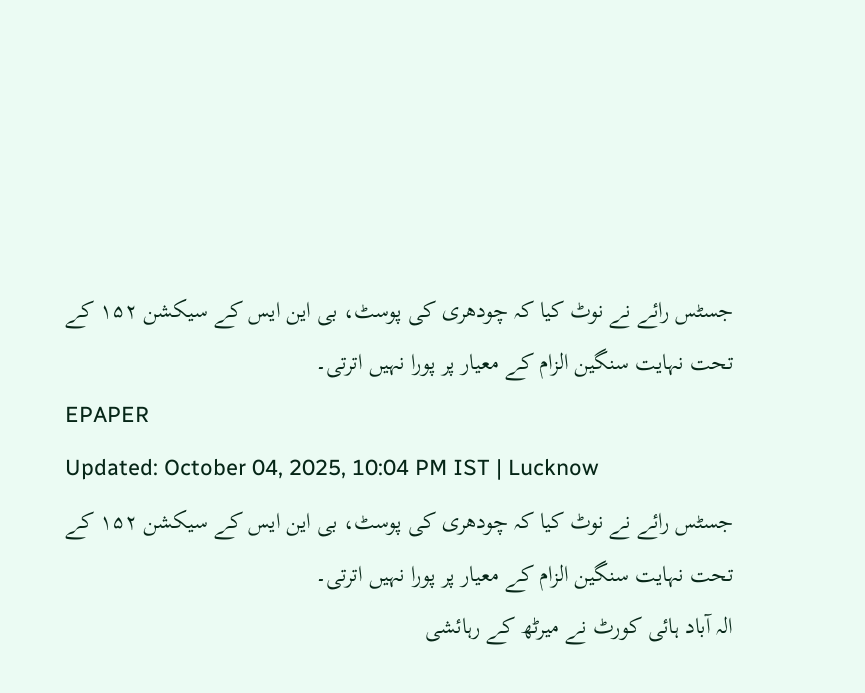جسٹس رائے نے نوٹ کیا کہ چودھری کی پوسٹ، بی این ایس کے سیکشن ۱۵۲ کے تحت نہایت سنگین الزام کے معیار پر پورا نہیں اترتی۔
EPAPER
Updated: October 04, 2025, 10:04 PM IST | Lucknow
جسٹس رائے نے نوٹ کیا کہ چودھری کی پوسٹ، بی این ایس کے سیکشن ۱۵۲ کے تحت نہایت سنگین الزام کے معیار پر پورا نہیں اترتی۔
الہ آباد ہائی کورٹ نے میرٹھ کے رہائشی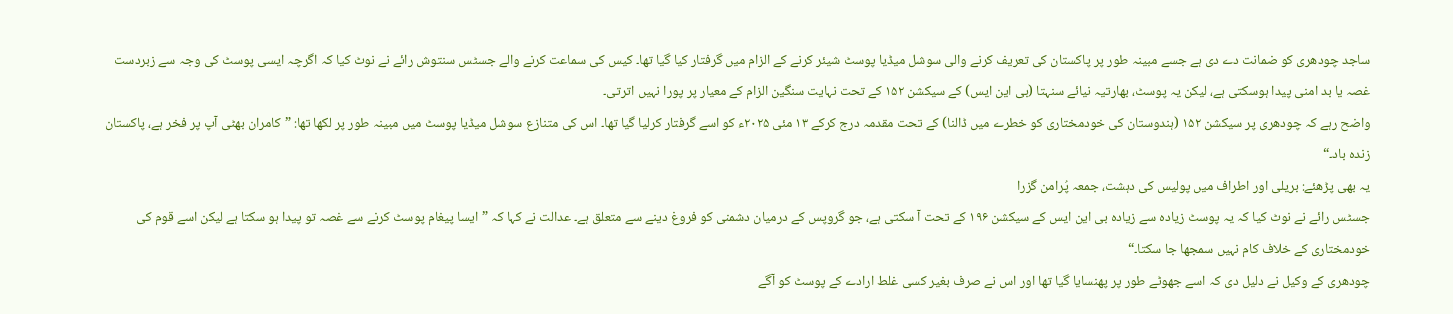ساجد چودھری کو ضمانت دے دی ہے جسے مبینہ طور پر پاکستان کی تعریف کرنے والی سوشل میڈیا پوسٹ شیئر کرنے کے الزام میں گرفتار کیا گیا تھا۔ کیس کی سماعت کرنے والے جسٹس سنتوش رائے نے نوٹ کیا کہ اگرچہ ایسی پوسٹ کی وجہ سے زبردست غصہ یا بد امنی پیدا ہوسکتی ہے، لیکن یہ پوسٹ، بھارتیہ نیائے سنہتا (بی این ایس) کے سیکشن ۱۵۲ کے تحت نہایت سنگین الزام کے معیار پر پورا نہیں اترتی۔
واضح رہے کہ چودھری پر سیکشن ۱۵۲ (ہندوستان کی خودمختاری کو خطرے میں ڈالنا) کے تحت مقدمہ درج کرکے ۱۳ مئی ۲۰۲۵ء کو اسے گرفتار کرلیا گیا تھا۔ اس کی متنازع سوشل میڈیا پوسٹ میں مبینہ طور پر لکھا تھا: ”کامران بھٹی آپ پر فخر ہے، پاکستان زندہ باد۔“
یہ بھی پڑھئے: بریلی اور اطراف میں پولیس کی دہشت، جمعہ پُرامن گزرا
جسٹس رائے نے نوٹ کیا کہ یہ پوسٹ زیادہ سے زیادہ بی این ایس کے سیکشن ۱۹۶ کے تحت آ سکتی ہے، جو گروپس کے درمیان دشمنی کو فروغ دینے سے متعلق ہے۔ عدالت نے کہا کہ ”ایسا پیغام پوسٹ کرنے سے غصہ تو پیدا ہو سکتا ہے لیکن اسے قوم کی خودمختاری کے خلاف کام نہیں سمجھا جا سکتا۔“
چودھری کے وکیل نے دلیل دی کہ اسے جھوٹے طور پر پھنسایا گیا تھا اور اس نے صرف بغیر کسی غلط ارادے کے پوسٹ کو آگے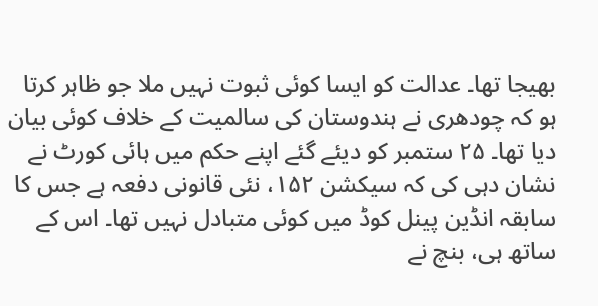بھیجا تھا۔ عدالت کو ایسا کوئی ثبوت نہیں ملا جو ظاہر کرتا ہو کہ چودھری نے ہندوستان کی سالمیت کے خلاف کوئی بیان دیا تھا۔ ۲۵ ستمبر کو دیئے گئے اپنے حکم میں ہائی کورٹ نے نشان دہی کی کہ سیکشن ۱۵۲، نئی قانونی دفعہ ہے جس کا سابقہ انڈین پینل کوڈ میں کوئی متبادل نہیں تھا۔ اس کے ساتھ ہی، بنچ نے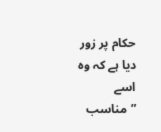حکام پر زور دیا ہے کہ وہ اسے ”مناسب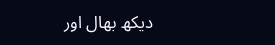دیکھ بھال اور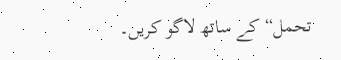تحمل“ کے ساتھ لاگو کریں۔